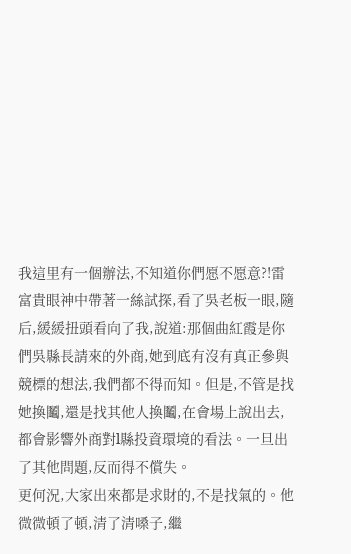我這里有一個辦法,不知道你們愿不愿意?!雷富貴眼神中帶著一絲試探,看了吳老板一眼,隨后,緩緩扭頭看向了我,說道:那個曲紅霞是你們吳縣長請來的外商,她到底有沒有真正參與競標的想法,我們都不得而知。但是,不管是找她換鬮,還是找其他人換鬮,在會場上說出去,都會影響外商對l縣投資環境的看法。一旦出了其他問題,反而得不償失。
更何況,大家出來都是求財的,不是找氣的。他微微頓了頓,清了清嗓子,繼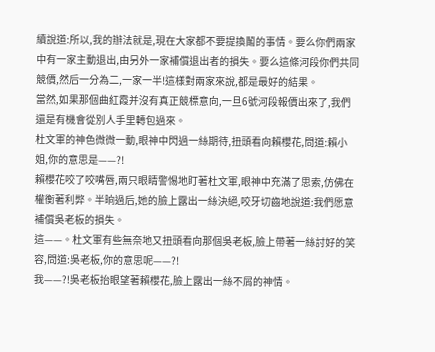續說道:所以,我的辦法就是,現在大家都不要提換鬮的事情。要么你們兩家中有一家主動退出,由另外一家補償退出者的損失。要么這條河段你們共同競價,然后一分為二,一家一半!這樣對兩家來說,都是最好的結果。
當然,如果那個曲紅霞并沒有真正競標意向,一旦6號河段報價出來了,我們還是有機會從別人手里轉包過來。
杜文軍的神色微微一動,眼神中閃過一絲期待,扭頭看向賴櫻花,問道:賴小姐,你的意思是——?!
賴櫻花咬了咬嘴唇,兩只眼睛警惕地盯著杜文軍,眼神中充滿了思索,仿佛在權衡著利弊。半晌過后,她的臉上露出一絲決絕,咬牙切齒地說道:我們愿意補償吳老板的損失。
這——。杜文軍有些無奈地又扭頭看向那個吳老板,臉上帶著一絲討好的笑容,問道:吳老板,你的意思呢——?!
我——?!吳老板抬眼望著賴櫻花,臉上露出一絲不屑的神情。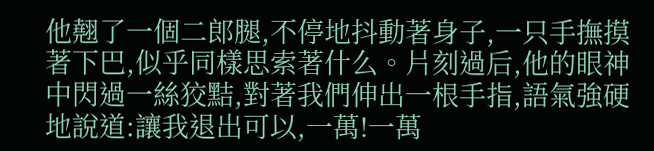他翹了一個二郎腿,不停地抖動著身子,一只手撫摸著下巴,似乎同樣思索著什么。片刻過后,他的眼神中閃過一絲狡黠,對著我們伸出一根手指,語氣強硬地說道:讓我退出可以,一萬!一萬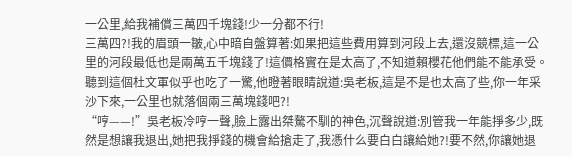一公里,給我補償三萬四千塊錢!少一分都不行!
三萬四?!我的眉頭一皺,心中暗自盤算著:如果把這些費用算到河段上去,還沒競標,這一公里的河段最低也是兩萬五千塊錢了!這價格實在是太高了,不知道賴櫻花他們能不能承受。
聽到這個杜文軍似乎也吃了一驚,他瞪著眼睛說道:吳老板,這是不是也太高了些,你一年采沙下來,一公里也就落個兩三萬塊錢吧?!
“哼——!”吳老板冷哼一聲,臉上露出桀驁不馴的神色,沉聲說道:別管我一年能掙多少,既然是想讓我退出,她把我掙錢的機會給搶走了,我憑什么要白白讓給她?!要不然,你讓她退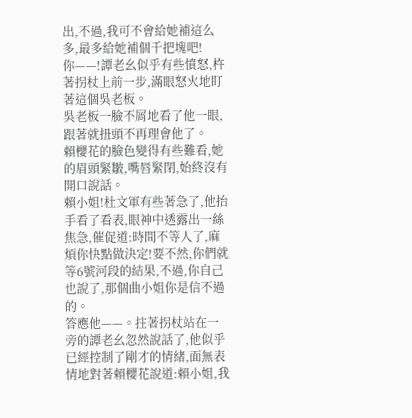出,不過,我可不會給她補這么多,最多給她補個千把塊吧!
你——!譚老幺似乎有些憤怒,杵著拐杖上前一步,滿眼怒火地盯著這個吳老板。
吳老板一臉不屑地看了他一眼,跟著就扭頭不再理會他了。
賴櫻花的臉色變得有些難看,她的眉頭緊皺,嘴唇緊閉,始終沒有開口說話。
賴小姐!杜文軍有些著急了,他抬手看了看表,眼神中透露出一絲焦急,催促道:時間不等人了,麻煩你快點做決定!要不然,你們就等6號河段的結果,不過,你自己也說了,那個曲小姐你是信不過的。
答應他——。拄著拐杖站在一旁的譚老幺忽然說話了,他似乎已經控制了剛才的情緒,面無表情地對著賴櫻花說道:賴小姐,我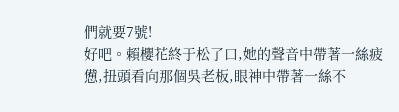們就要7號!
好吧。賴櫻花終于松了口,她的聲音中帶著一絲疲憊,扭頭看向那個吳老板,眼神中帶著一絲不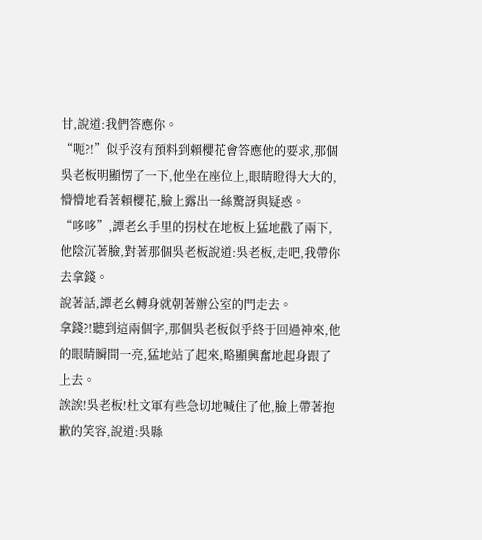甘,說道:我們答應你。
“呃?!”似乎沒有預料到賴櫻花會答應他的要求,那個吳老板明顯愣了一下,他坐在座位上,眼睛瞪得大大的,懵懵地看著賴櫻花,臉上露出一絲驚訝與疑惑。
“哆哆”,譚老幺手里的拐杖在地板上猛地戳了兩下,他陰沉著臉,對著那個吳老板說道:吳老板,走吧,我帶你去拿錢。
說著話,譚老幺轉身就朝著辦公室的門走去。
拿錢?!聽到這兩個字,那個吳老板似乎終于回過神來,他的眼睛瞬間一亮,猛地站了起來,略顯興奮地起身跟了上去。
誒誒!吳老板!杜文軍有些急切地喊住了他,臉上帶著抱歉的笑容,說道:吳縣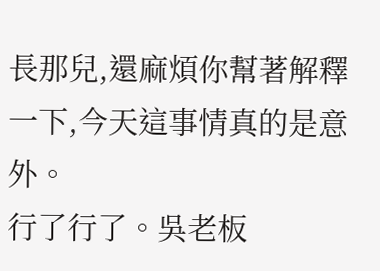長那兒,還麻煩你幫著解釋一下,今天這事情真的是意外。
行了行了。吳老板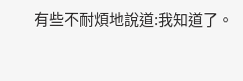有些不耐煩地說道:我知道了。